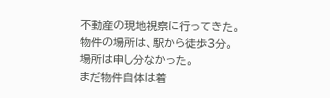不動産の現地視察に行ってきた。
物件の場所は、駅から徒歩3分。
場所は申し分なかった。
まだ物件自体は着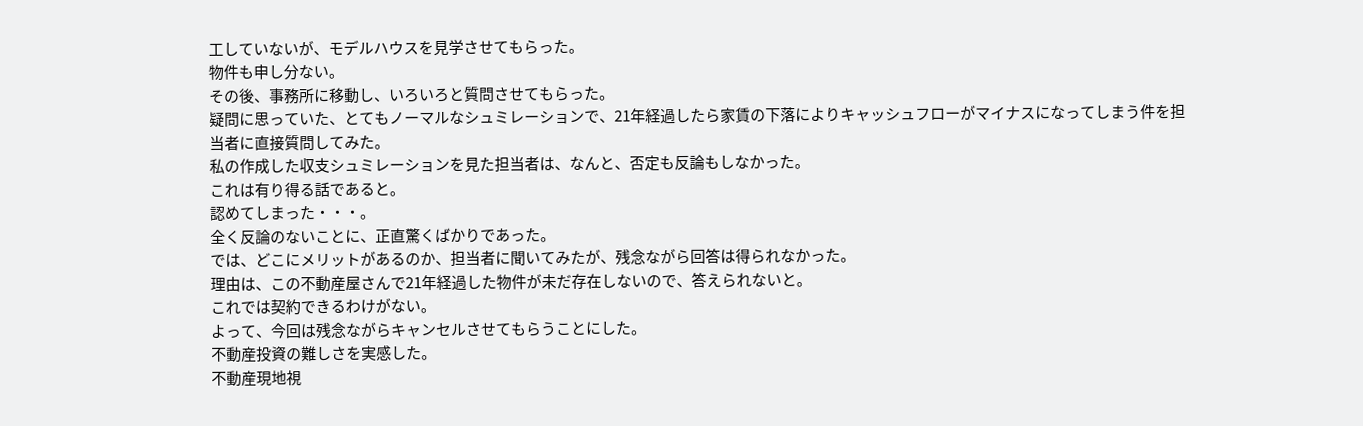工していないが、モデルハウスを見学させてもらった。
物件も申し分ない。
その後、事務所に移動し、いろいろと質問させてもらった。
疑問に思っていた、とてもノーマルなシュミレーションで、21年経過したら家賃の下落によりキャッシュフローがマイナスになってしまう件を担当者に直接質問してみた。
私の作成した収支シュミレーションを見た担当者は、なんと、否定も反論もしなかった。
これは有り得る話であると。
認めてしまった・・・。
全く反論のないことに、正直驚くばかりであった。
では、どこにメリットがあるのか、担当者に聞いてみたが、残念ながら回答は得られなかった。
理由は、この不動産屋さんで21年経過した物件が未だ存在しないので、答えられないと。
これでは契約できるわけがない。
よって、今回は残念ながらキャンセルさせてもらうことにした。
不動産投資の難しさを実感した。
不動産現地視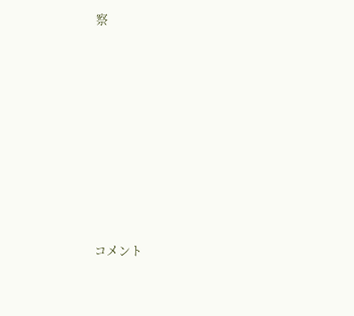察









コメント